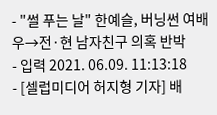- "썰 푸는 날" 한예슬, 버닝썬 여배우→전·현 남자친구 의혹 반박
- 입력 2021. 06.09. 11:13:18
- [셀럽미디어 허지형 기자] 배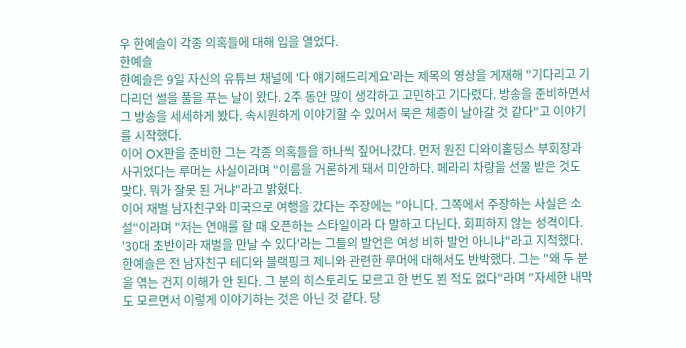우 한예슬이 각종 의혹들에 대해 입을 열었다.
한예슬
한예슬은 9일 자신의 유튜브 채널에 '다 얘기해드리게요'라는 제목의 영상을 게재해 "기다리고 기다리던 썰을 풀을 푸는 날이 왔다. 2주 동안 많이 생각하고 고민하고 기다렸다. 방송을 준비하면서 그 방송을 세세하게 봤다. 속시원하게 이야기할 수 있어서 묵은 체증이 날아갈 것 같다"고 이야기를 시작했다.
이어 OX판을 준비한 그는 각종 의혹들을 하나씩 짚어나갔다. 먼저 원진 디와이홀딩스 부회장과 사귀었다는 루머는 사실이라며 "이름을 거론하게 돼서 미안하다. 페라리 차량을 선물 받은 것도 맞다. 뭐가 잘못 된 거냐"라고 밝혔다.
이어 재벌 남자친구와 미국으로 여행을 갔다는 주장에는 "아니다. 그쪽에서 주장하는 사실은 소설"이라며 "저는 연애를 할 때 오픈하는 스타일이라 다 말하고 다닌다. 회피하지 않는 성격이다. '30대 초반이라 재벌을 만날 수 있다'라는 그들의 발언은 여성 비하 발언 아니냐"라고 지적했다.
한예슬은 전 남자친구 테디와 블랙핑크 제니와 관련한 루머에 대해서도 반박했다. 그는 "왜 두 분을 엮는 건지 이해가 안 된다. 그 분의 히스토리도 모르고 한 번도 뵌 적도 없다"라며 "자세한 내막도 모르면서 이렇게 이야기하는 것은 아닌 것 같다. 당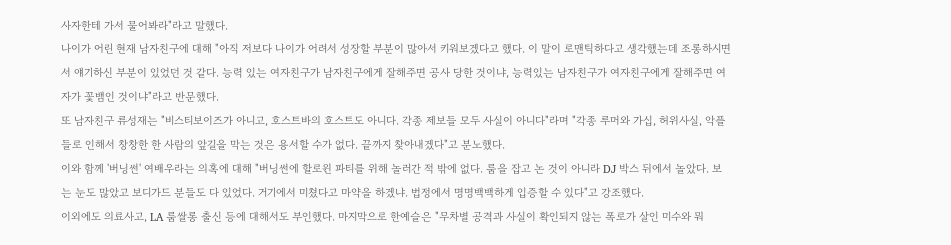사자한테 가서 물어봐라"라고 말했다.
나이가 어린 현재 남자친구에 대해 "아직 저보다 나이가 어려서 성장할 부분이 많아서 키워보겠다고 했다. 이 말이 로맨틱하다고 생각했는데 조롱하시면서 얘기하신 부분이 있었던 것 같다. 능력 있는 여자친구가 남자친구에게 잘해주면 공사 당한 것이냐, 능력있는 남자친구가 여자친구에게 잘해주면 여자가 꽃뱀인 것이냐"라고 반문했다.
또 남자친구 류성재는 "비스티보이즈가 아니고, 호스트바의 호스트도 아니다. 각종 제보들 모두 사실이 아니다"라며 "각종 루머와 가십, 허위사실, 악플들로 인해서 창창한 한 사람의 앞길을 막는 것은 용서할 수가 없다. 끝까지 찾아내겠다"고 분노했다.
이와 함께 '버닝썬' 여배우라는 의혹에 대해 "버닝썬에 할로윈 파티를 위해 놀러간 적 밖에 없다. 룸을 잡고 논 것이 아니라 DJ 박스 뒤에서 놀았다. 보는 눈도 많았고 보디가드 분들도 다 있었다. 거기에서 미쳤다고 마약을 하겠냐. 법정에서 명명백백하게 입증할 수 있다"고 강조했다.
이외에도 의료사고, LA 룸쌀롱 출신 등에 대해서도 부인했다. 마지막으로 한예슬은 "무차별 공격과 사실이 확인되지 않는 폭로가 살인 미수와 뭐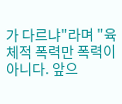가 다르냐"라며 "육체적 폭력만 폭력이 아니다. 앞으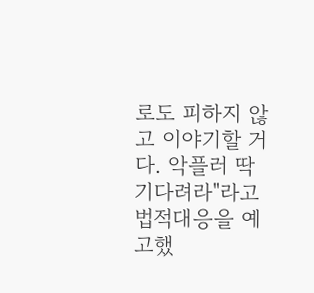로도 피하지 않고 이야기할 거다. 악플러 딱 기다려라"라고 법적대응을 예고했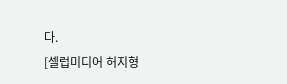다.
[셀럽미디어 허지형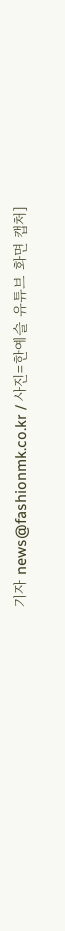기자 news@fashionmk.co.kr / 사진=한예슬 유튜브 화면 캡처]